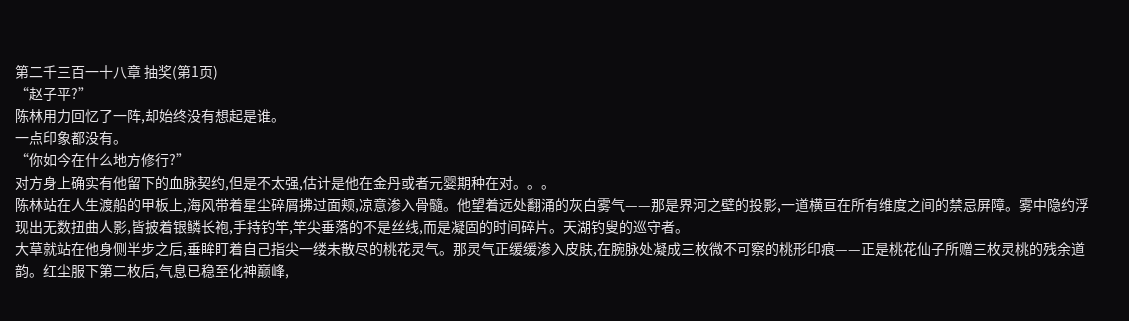第二千三百一十八章 抽奖(第1页)
“赵子平?”
陈林用力回忆了一阵,却始终没有想起是谁。
一点印象都没有。
“你如今在什么地方修行?”
对方身上确实有他留下的血脉契约,但是不太强,估计是他在金丹或者元婴期种在对。。。
陈林站在人生渡船的甲板上,海风带着星尘碎屑拂过面颊,凉意渗入骨髓。他望着远处翻涌的灰白雾气——那是界河之壁的投影,一道横亘在所有维度之间的禁忌屏障。雾中隐约浮现出无数扭曲人影,皆披着银鳞长袍,手持钓竿,竿尖垂落的不是丝线,而是凝固的时间碎片。天湖钓叟的巡守者。
大草就站在他身侧半步之后,垂眸盯着自己指尖一缕未散尽的桃花灵气。那灵气正缓缓渗入皮肤,在腕脉处凝成三枚微不可察的桃形印痕——正是桃花仙子所赠三枚灵桃的残余道韵。红尘服下第二枚后,气息已稳至化神巅峰,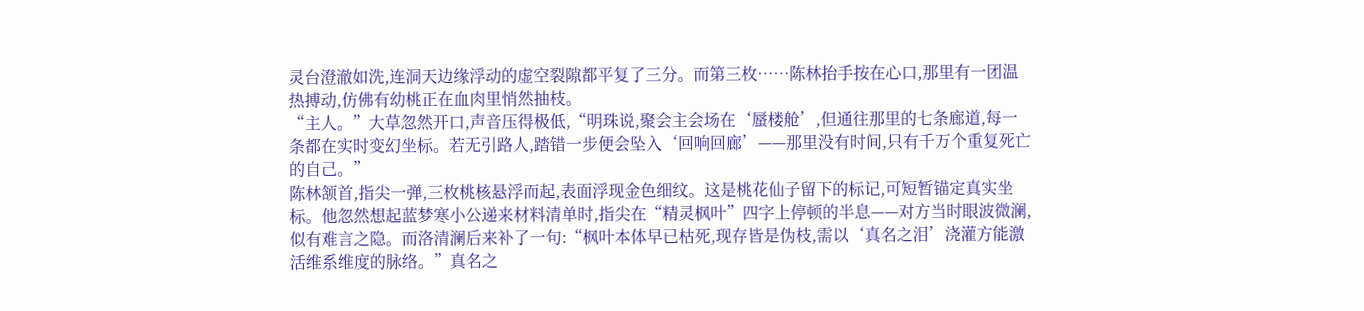灵台澄澈如洗,连洞天边缘浮动的虚空裂隙都平复了三分。而第三枚……陈林抬手按在心口,那里有一团温热搏动,仿佛有幼桃正在血肉里悄然抽枝。
“主人。”大草忽然开口,声音压得极低,“明珠说,聚会主会场在‘蜃楼舱’,但通往那里的七条廊道,每一条都在实时变幻坐标。若无引路人,踏错一步便会坠入‘回响回廊’——那里没有时间,只有千万个重复死亡的自己。”
陈林颔首,指尖一弹,三枚桃核悬浮而起,表面浮现金色细纹。这是桃花仙子留下的标记,可短暂锚定真实坐标。他忽然想起蓝梦寒小公递来材料清单时,指尖在“精灵枫叶”四字上停顿的半息——对方当时眼波微澜,似有难言之隐。而洛清澜后来补了一句:“枫叶本体早已枯死,现存皆是伪枝,需以‘真名之泪’浇灌方能激活维系维度的脉络。”真名之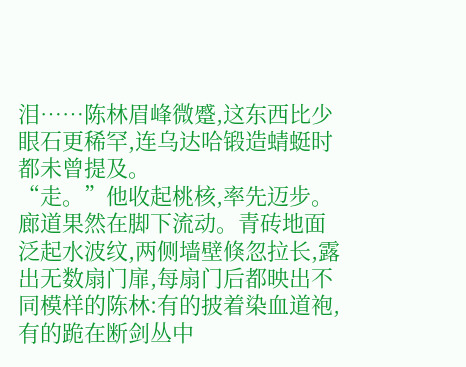泪……陈林眉峰微蹙,这东西比少眼石更稀罕,连乌达哈锻造蜻蜓时都未曾提及。
“走。”他收起桃核,率先迈步。
廊道果然在脚下流动。青砖地面泛起水波纹,两侧墙壁倏忽拉长,露出无数扇门扉,每扇门后都映出不同模样的陈林:有的披着染血道袍,有的跪在断剑丛中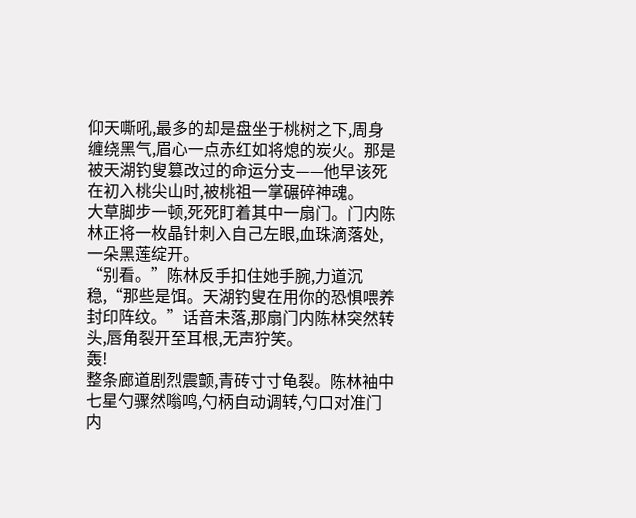仰天嘶吼,最多的却是盘坐于桃树之下,周身缠绕黑气,眉心一点赤红如将熄的炭火。那是被天湖钓叟篡改过的命运分支——他早该死在初入桃尖山时,被桃祖一掌碾碎神魂。
大草脚步一顿,死死盯着其中一扇门。门内陈林正将一枚晶针刺入自己左眼,血珠滴落处,一朵黑莲绽开。
“别看。”陈林反手扣住她手腕,力道沉稳,“那些是饵。天湖钓叟在用你的恐惧喂养封印阵纹。”话音未落,那扇门内陈林突然转头,唇角裂开至耳根,无声狞笑。
轰!
整条廊道剧烈震颤,青砖寸寸龟裂。陈林袖中七星勺骤然嗡鸣,勺柄自动调转,勺口对准门内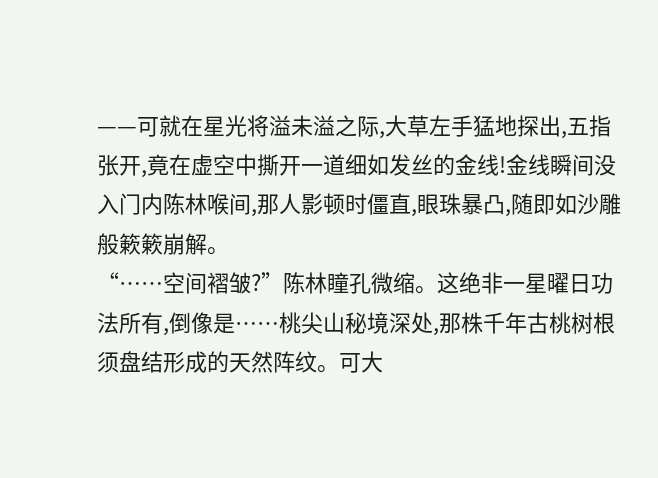——可就在星光将溢未溢之际,大草左手猛地探出,五指张开,竟在虚空中撕开一道细如发丝的金线!金线瞬间没入门内陈林喉间,那人影顿时僵直,眼珠暴凸,随即如沙雕般簌簌崩解。
“……空间褶皱?”陈林瞳孔微缩。这绝非一星曜日功法所有,倒像是……桃尖山秘境深处,那株千年古桃树根须盘结形成的天然阵纹。可大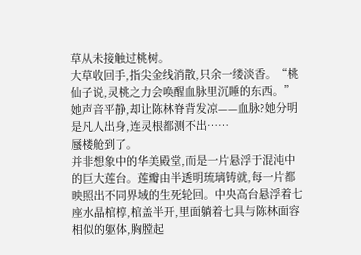草从未接触过桃树。
大草收回手,指尖金线消散,只余一缕淡香。“桃仙子说,灵桃之力会唤醒血脉里沉睡的东西。”她声音平静,却让陈林脊背发凉——血脉?她分明是凡人出身,连灵根都测不出……
蜃楼舱到了。
并非想象中的华美殿堂,而是一片悬浮于混沌中的巨大莲台。莲瓣由半透明琉璃铸就,每一片都映照出不同界域的生死轮回。中央高台悬浮着七座水晶棺椁,棺盖半开,里面躺着七具与陈林面容相似的躯体,胸膛起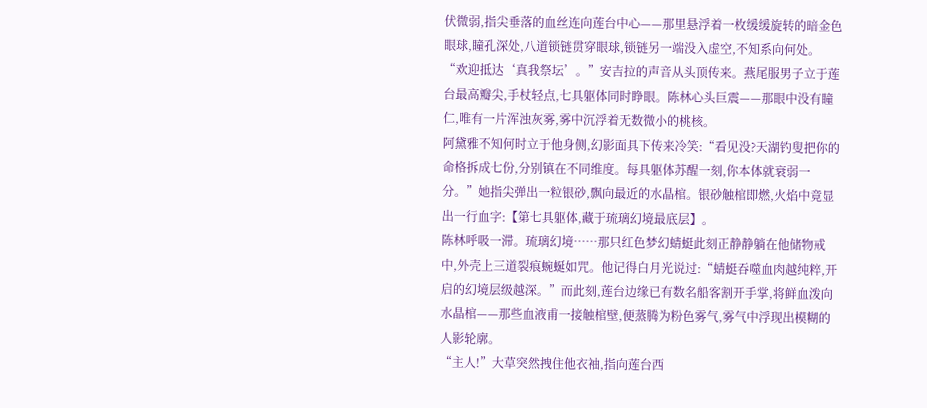伏微弱,指尖垂落的血丝连向莲台中心——那里悬浮着一枚缓缓旋转的暗金色眼球,瞳孔深处,八道锁链贯穿眼球,锁链另一端没入虚空,不知系向何处。
“欢迎抵达‘真我祭坛’。”安吉拉的声音从头顶传来。燕尾服男子立于莲台最高瓣尖,手杖轻点,七具躯体同时睁眼。陈林心头巨震——那眼中没有瞳仁,唯有一片浑浊灰雾,雾中沉浮着无数微小的桃核。
阿黛雅不知何时立于他身侧,幻影面具下传来冷笑:“看见没?天湖钓叟把你的命格拆成七份,分别镇在不同维度。每具躯体苏醒一刻,你本体就衰弱一分。”她指尖弹出一粒银砂,飘向最近的水晶棺。银砂触棺即燃,火焰中竟显出一行血字:【第七具躯体,藏于琉璃幻境最底层】。
陈林呼吸一滞。琉璃幻境……那只红色梦幻蜻蜓此刻正静静躺在他储物戒中,外壳上三道裂痕蜿蜒如咒。他记得白月光说过:“蜻蜓吞噬血肉越纯粹,开启的幻境层级越深。”而此刻,莲台边缘已有数名船客割开手掌,将鲜血泼向水晶棺——那些血液甫一接触棺壁,便蒸腾为粉色雾气,雾气中浮现出模糊的人影轮廓。
“主人!”大草突然拽住他衣袖,指向莲台西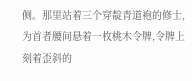侧。那里站着三个穿靛青道袍的修士,为首者腰间悬着一枚桃木令牌,令牌上刻着歪斜的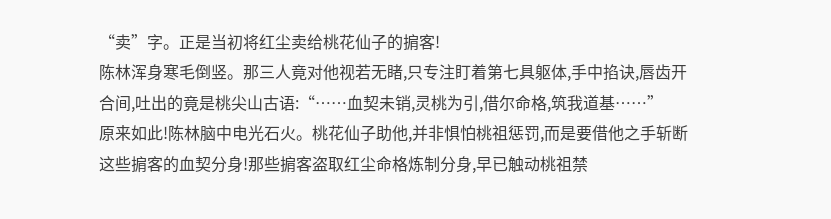“卖”字。正是当初将红尘卖给桃花仙子的掮客!
陈林浑身寒毛倒竖。那三人竟对他视若无睹,只专注盯着第七具躯体,手中掐诀,唇齿开合间,吐出的竟是桃尖山古语:“……血契未销,灵桃为引,借尔命格,筑我道基……”
原来如此!陈林脑中电光石火。桃花仙子助他,并非惧怕桃祖惩罚,而是要借他之手斩断这些掮客的血契分身!那些掮客盗取红尘命格炼制分身,早已触动桃祖禁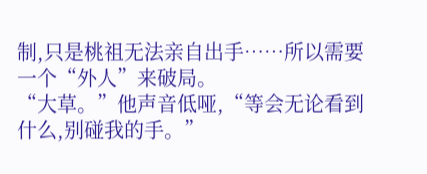制,只是桃祖无法亲自出手……所以需要一个“外人”来破局。
“大草。”他声音低哑,“等会无论看到什么,别碰我的手。”